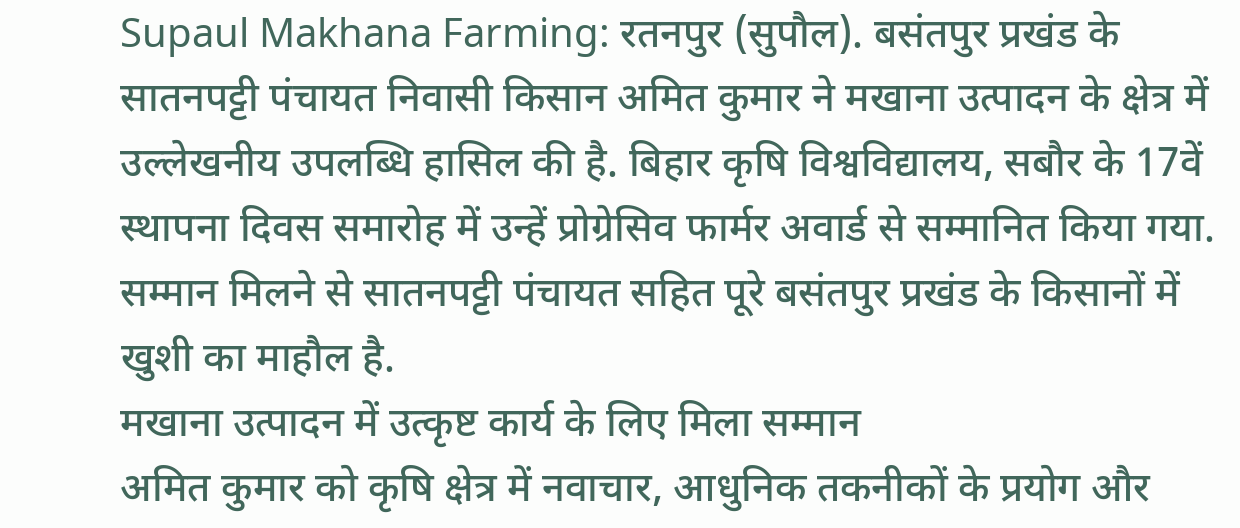Supaul Makhana Farming: रतनपुर (सुपौल). बसंतपुर प्रखंड के सातनपट्टी पंचायत निवासी किसान अमित कुमार ने मखाना उत्पादन के क्षेत्र में उल्लेखनीय उपलब्धि हासिल की है. बिहार कृषि विश्वविद्यालय, सबौर के 17वें स्थापना दिवस समारोह में उन्हें प्रोग्रेसिव फार्मर अवार्ड से सम्मानित किया गया. सम्मान मिलने से सातनपट्टी पंचायत सहित पूरे बसंतपुर प्रखंड के किसानों में खुशी का माहौल है.
मखाना उत्पादन में उत्कृष्ट कार्य के लिए मिला सम्मान
अमित कुमार को कृषि क्षेत्र में नवाचार, आधुनिक तकनीकों के प्रयोग और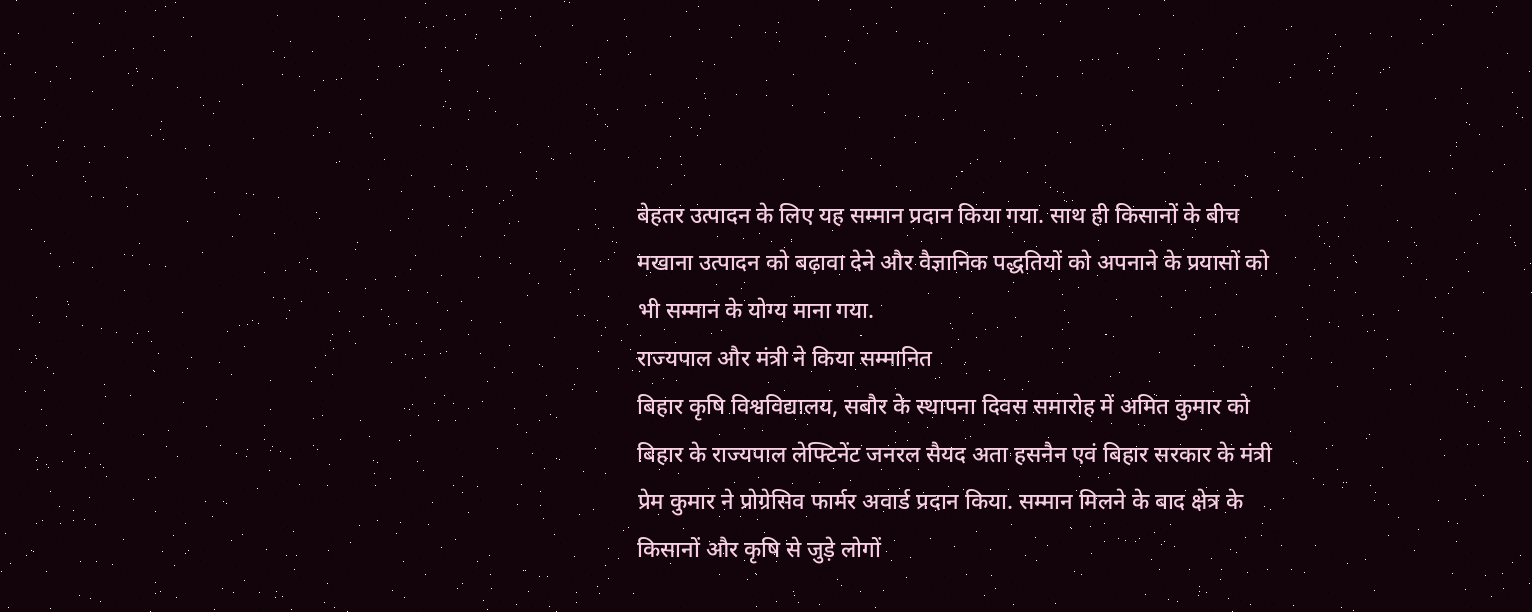बेहतर उत्पादन के लिए यह सम्मान प्रदान किया गया. साथ ही किसानों के बीच मखाना उत्पादन को बढ़ावा देने और वैज्ञानिक पद्धतियों को अपनाने के प्रयासों को भी सम्मान के योग्य माना गया.
राज्यपाल और मंत्री ने किया सम्मानित
बिहार कृषि विश्वविद्यालय, सबौर के स्थापना दिवस समारोह में अमित कुमार को बिहार के राज्यपाल लेफ्टिनेंट जनरल सैयद अता हसनैन एवं बिहार सरकार के मंत्री प्रेम कुमार ने प्रोग्रेसिव फार्मर अवार्ड प्रदान किया. सम्मान मिलने के बाद क्षेत्र के किसानों और कृषि से जुड़े लोगों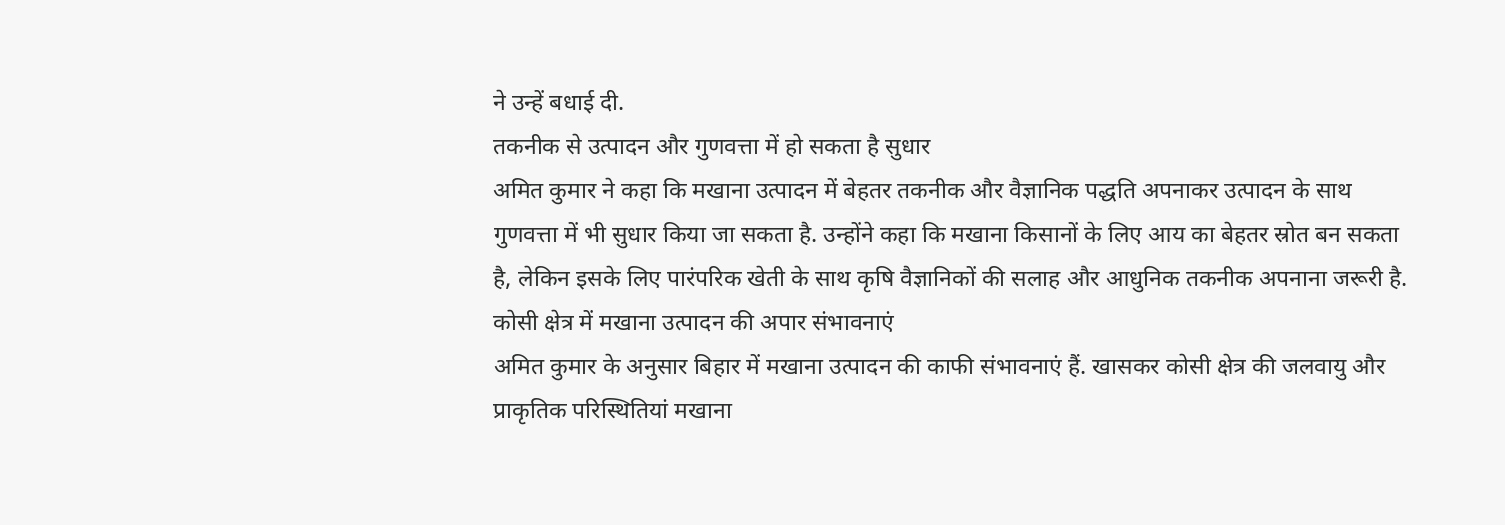ने उन्हें बधाई दी.
तकनीक से उत्पादन और गुणवत्ता में हो सकता है सुधार
अमित कुमार ने कहा कि मखाना उत्पादन में बेहतर तकनीक और वैज्ञानिक पद्धति अपनाकर उत्पादन के साथ गुणवत्ता में भी सुधार किया जा सकता है. उन्होंने कहा कि मखाना किसानों के लिए आय का बेहतर स्रोत बन सकता है, लेकिन इसके लिए पारंपरिक खेती के साथ कृषि वैज्ञानिकों की सलाह और आधुनिक तकनीक अपनाना जरूरी है.
कोसी क्षेत्र में मखाना उत्पादन की अपार संभावनाएं
अमित कुमार के अनुसार बिहार में मखाना उत्पादन की काफी संभावनाएं हैं. खासकर कोसी क्षेत्र की जलवायु और प्राकृतिक परिस्थितियां मखाना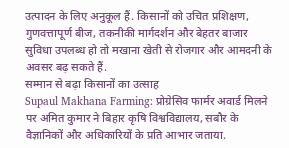उत्पादन के लिए अनुकूल हैं. किसानों को उचित प्रशिक्षण, गुणवत्तापूर्ण बीज, तकनीकी मार्गदर्शन और बेहतर बाजार सुविधा उपलब्ध हो तो मखाना खेती से रोजगार और आमदनी के अवसर बढ़ सकते हैं.
सम्मान से बढ़ा किसानों का उत्साह
Supaul Makhana Farming: प्रोग्रेसिव फार्मर अवार्ड मिलने पर अमित कुमार ने बिहार कृषि विश्वविद्यालय, सबौर के वैज्ञानिकों और अधिकारियों के प्रति आभार जताया.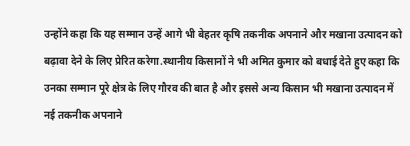उन्होंने कहा कि यह सम्मान उन्हें आगे भी बेहतर कृषि तकनीक अपनाने और मखाना उत्पादन को बढ़ावा देने के लिए प्रेरित करेगा.स्थानीय किसानों ने भी अमित कुमार को बधाई देते हुए कहा कि उनका सम्मान पूरे क्षेत्र के लिए गौरव की बात है और इससे अन्य किसान भी मखाना उत्पादन में नई तकनीक अपनाने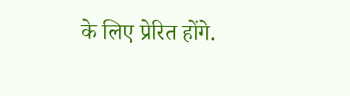के लिए प्रेरित होंगे.